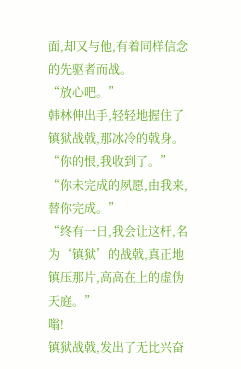面,却又与他,有着同样信念的先驱者而战。
“放心吧。”
韩林伸出手,轻轻地握住了镇狱战戟,那冰冷的戟身。
“你的恨,我收到了。”
“你未完成的夙愿,由我来,替你完成。”
“终有一日,我会让这杆,名为‘镇狱’的战戟,真正地镇压那片,高高在上的虚伪天庭。”
嗡!
镇狱战戟,发出了无比兴奋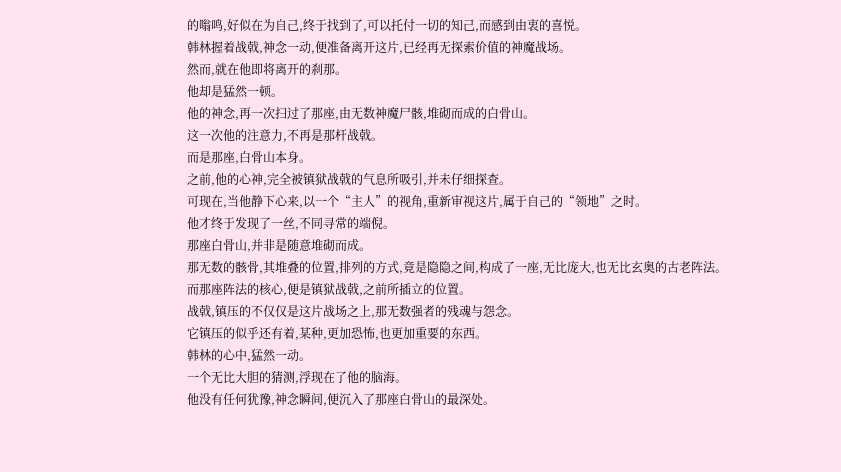的嗡鸣,好似在为自己,终于找到了,可以托付一切的知己,而感到由衷的喜悦。
韩林握着战戟,神念一动,便准备离开这片,已经再无探索价值的神魔战场。
然而,就在他即将离开的刹那。
他却是猛然一顿。
他的神念,再一次扫过了那座,由无数神魔尸骸,堆砌而成的白骨山。
这一次他的注意力,不再是那杆战戟。
而是那座,白骨山本身。
之前,他的心神,完全被镇狱战戟的气息所吸引,并未仔细探查。
可现在,当他静下心来,以一个“主人”的视角,重新审视这片,属于自己的“领地”之时。
他才终于发现了一丝,不同寻常的端倪。
那座白骨山,并非是随意堆砌而成。
那无数的骸骨,其堆叠的位置,排列的方式,竟是隐隐之间,构成了一座,无比庞大,也无比玄奥的古老阵法。
而那座阵法的核心,便是镇狱战戟,之前所插立的位置。
战戟,镇压的不仅仅是这片战场之上,那无数强者的残魂与怨念。
它镇压的似乎还有着,某种,更加恐怖,也更加重要的东西。
韩林的心中,猛然一动。
一个无比大胆的猜测,浮现在了他的脑海。
他没有任何犹豫,神念瞬间,便沉入了那座白骨山的最深处。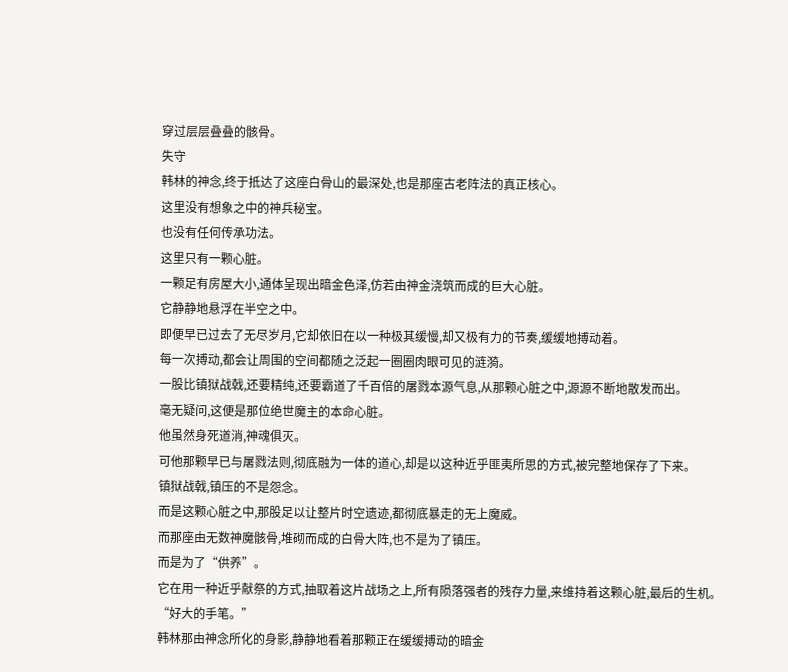穿过层层叠叠的骸骨。
失守
韩林的神念,终于抵达了这座白骨山的最深处,也是那座古老阵法的真正核心。
这里没有想象之中的神兵秘宝。
也没有任何传承功法。
这里只有一颗心脏。
一颗足有房屋大小,通体呈现出暗金色泽,仿若由神金浇筑而成的巨大心脏。
它静静地悬浮在半空之中。
即便早已过去了无尽岁月,它却依旧在以一种极其缓慢,却又极有力的节奏,缓缓地搏动着。
每一次搏动,都会让周围的空间都随之泛起一圈圈肉眼可见的涟漪。
一股比镇狱战戟,还要精纯,还要霸道了千百倍的屠戮本源气息,从那颗心脏之中,源源不断地散发而出。
毫无疑问,这便是那位绝世魔主的本命心脏。
他虽然身死道消,神魂俱灭。
可他那颗早已与屠戮法则,彻底融为一体的道心,却是以这种近乎匪夷所思的方式,被完整地保存了下来。
镇狱战戟,镇压的不是怨念。
而是这颗心脏之中,那股足以让整片时空遗迹,都彻底暴走的无上魔威。
而那座由无数神魔骸骨,堆砌而成的白骨大阵,也不是为了镇压。
而是为了“供养”。
它在用一种近乎献祭的方式,抽取着这片战场之上,所有陨落强者的残存力量,来维持着这颗心脏,最后的生机。
“好大的手笔。”
韩林那由神念所化的身影,静静地看着那颗正在缓缓搏动的暗金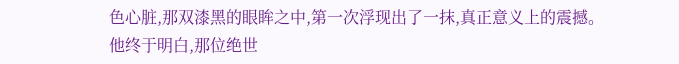色心脏,那双漆黑的眼眸之中,第一次浮现出了一抹,真正意义上的震撼。
他终于明白,那位绝世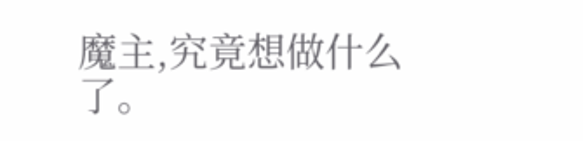魔主,究竟想做什么了。